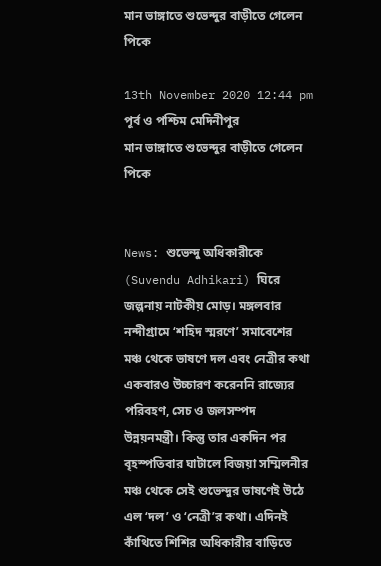মান ভাঙ্গাতে শুভেন্দুর বাড়ীতে গেলেন পিকে

13th November 2020 12:44 pm পূর্ব ও পশ্চিম মেদিনীপুর
মান ভাঙ্গাতে শুভেন্দুর বাড়ীতে গেলেন পিকে


News: শুভেন্দু অধিকারীকে (Suvendu Adhikari) ঘিরে জল্পনায় নাটকীয় মোড়। মঙ্গলবার নন্দীগ্রামে ‘শহিদ স্মরণে’ সমাবেশের মঞ্চ থেকে ভাষণে দল এবং নেত্রীর কথা একবারও উচ্চারণ করেননি রাজ্যের পরিবহণ, সেচ ও জলসম্পদ উন্নয়নমন্ত্রী। কিন্তু তার একদিন পর বৃহস্পতিবার ঘাটালে বিজয়া সম্মিলনীর মঞ্চ থেকে সেই শুভেন্দুর ভাষণেই উঠে এল ‘দল’ ও ‘নেত্রী’র কথা। এদিনই কাঁথিতে শিশির অধিকারীর বাড়িতে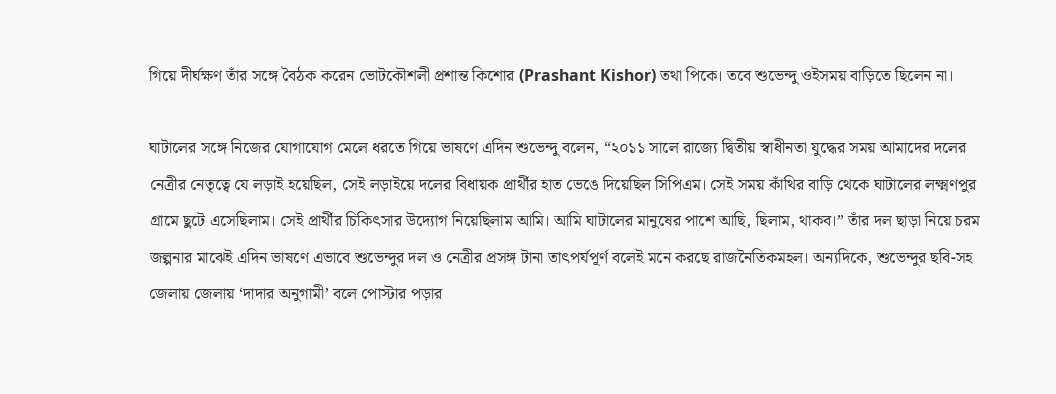গিয়ে দীর্ঘক্ষণ তাঁর সঙ্গে বৈঠক করেন ভোটকৌশলী প্রশান্ত কিশোর (Prashant Kishor) তথা পিকে। তবে শুভেন্দু ওইসময় বাড়িতে ছিলেন না।

ঘাটালের সঙ্গে নিজের যোগাযোগ মেলে ধরতে গিয়ে ভাষণে এদিন শুভেন্দু বলেন, “২০১১ সালে রাজ্যে দ্বিতীয় স্বাধীনতা যুদ্ধের সময় আমাদের দলের নেত্রীর নেতৃত্বে যে লড়াই হয়েছিল, সেই লড়াইয়ে দলের বিধায়ক প্রার্থীর হাত ভেঙে দিয়েছিল সিপিএম। সেই সময় কাঁথির বাড়ি থেকে ঘাটালের লক্ষ্মণপুর গ্রামে ছুটে এসেছিলাম। সেই প্রার্থীর চিকিৎসার উদ্যোগ নিয়েছিলাম আমি। আমি ঘাটালের মানুষের পাশে আছি, ছিলাম, থাকব।” তাঁর দল ছাড়া নিয়ে চরম জল্পনার মাঝেই এদিন ভাষণে এভাবে শুভেন্দুর দল ও নেত্রীর প্রসঙ্গ টানা তাৎপর্যপূর্ণ বলেই মনে করছে রাজনৈতিকমহল। অন্যদিকে, শুভেন্দুর ছবি-সহ জেলায় জেলায় ‘দাদার অনুগামী’ বলে পোস্টার পড়ার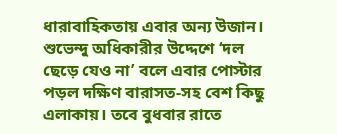ধারাবাহিকতায় এবার অন্য উজান। শুভেন্দু অধিকারীর উদ্দেশে ‘দল ছেড়ে যেও না’ বলে এবার পোস্টার পড়ল দক্ষিণ বারাসত-সহ বেশ কিছু এলাকায়। তবে বুধবার রাতে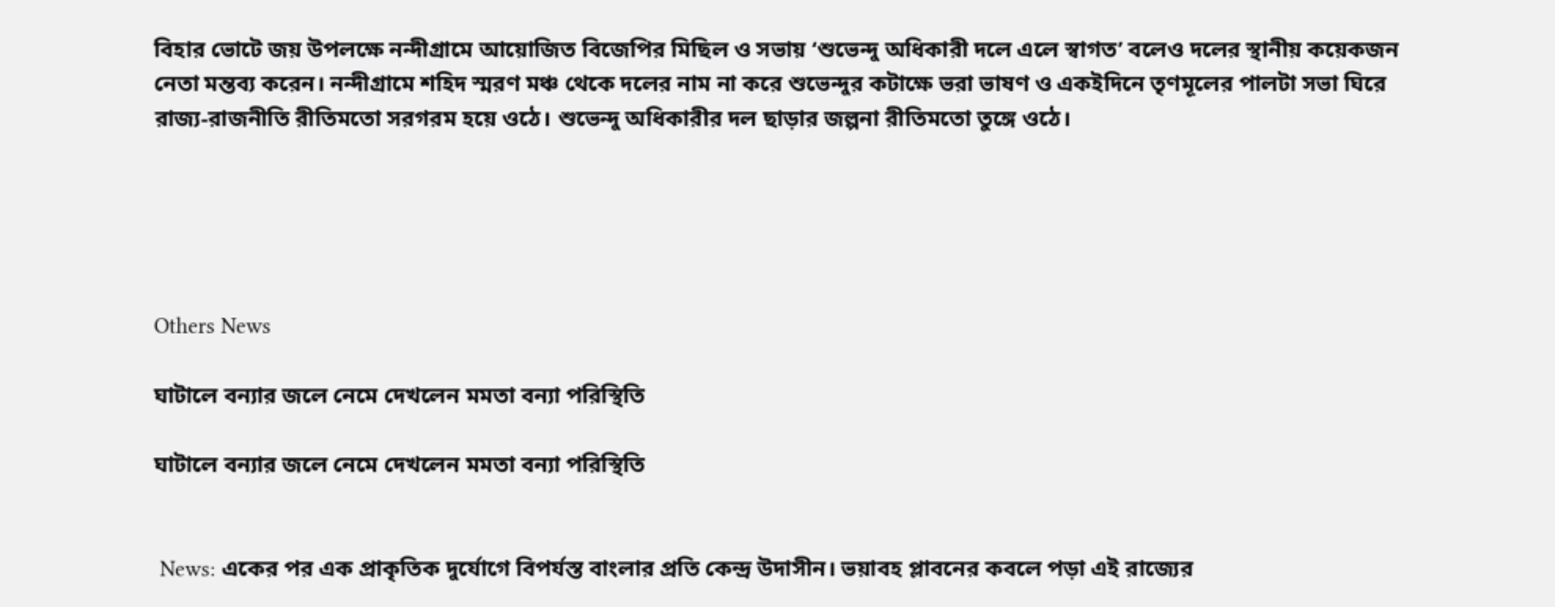বিহার ভোটে জয় উপলক্ষে নন্দীগ্রামে আয়োজিত বিজেপির মিছিল ও সভায় ‘শুভেন্দু অধিকারী দলে এলে স্বাগত’ বলেও দলের স্থানীয় কয়েকজন নেতা মন্তব্য করেন। নন্দীগ্রামে শহিদ স্মরণ মঞ্চ থেকে দলের নাম না করে শুভেন্দুর কটাক্ষে ভরা ভাষণ ও একইদিনে তৃণমূলের পালটা সভা ঘিরে রাজ্য-রাজনীতি রীতিমতো সরগরম হয়ে ওঠে। শুভেন্দু অধিকারীর দল ছাড়ার জল্পনা রীতিমতো তুঙ্গে ওঠে।





Others News

ঘাটালে বন্যার জলে নেমে দেখলেন মমতা বন্যা পরিস্থিতি

ঘাটালে বন্যার জলে নেমে দেখলেন মমতা বন্যা পরিস্থিতি


 News: একের পর এক প্রাকৃতিক দুর্যোগে বিপর্যস্ত বাংলার প্রতি কেন্দ্র উদাসীন। ভয়াবহ প্লাবনের কবলে পড়া এই রাজ্যের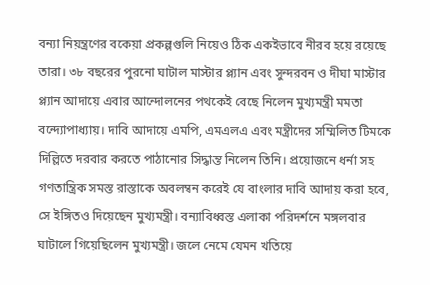বন্যা নিয়ন্ত্রণের বকেয়া প্রকল্পগুলি নিয়েও ঠিক একইভাবে নীরব হয়ে রয়েছে তারা। ৩৮ বছরের পুরনো ঘাটাল মাস্টার প্ল্যান এবং সুন্দরবন ও দীঘা মাস্টার প্ল্যান আদায়ে এবার আন্দোলনের পথকেই বেছে নিলেন মুখ্যমন্ত্রী মমতা বন্দ্যোপাধ্যায়। দাবি আদায়ে এমপি, এমএলএ এবং মন্ত্রীদের সম্মিলিত টিমকে দিল্লিতে দরবার করতে পাঠানোর সিদ্ধান্ত নিলেন তিনি। প্রয়োজনে ধর্না সহ গণতান্ত্রিক সমস্ত রাস্তাকে অবলম্বন করেই যে বাংলার দাবি আদায় করা হবে, সে ইঙ্গিতও দিয়েছেন মুখ্যমন্ত্রী। বন্যাবিধ্বস্ত এলাকা পরিদর্শনে মঙ্গলবার ঘাটালে গিয়েছিলেন মুখ্যমন্ত্রী। জলে নেমে যেমন খতিয়ে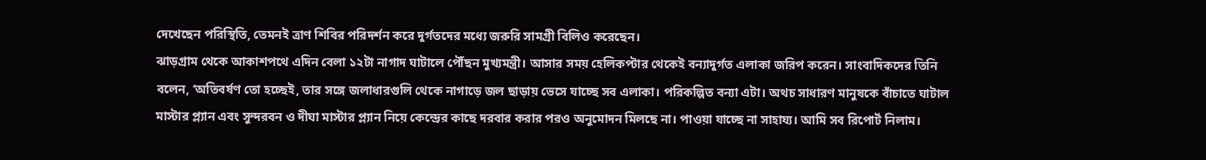দেখেছেন পরিস্থিতি, তেমনই ত্রাণ শিবির পরিদর্শন করে দুর্গতদের মধ্যে জরুরি সামগ্রী বিলিও করেছেন।
ঝাড়গ্রাম থেকে আকাশপথে এদিন বেলা ১২টা নাগাদ ঘাটালে পৌঁছন মুখ্যমন্ত্রী। আসার সময় হেলিকপ্টার থেকেই বন্যাদুর্গত এলাকা জরিপ করেন। সাংবাদিকদের তিনি বলেন, ‘অতিবর্ষণ তো হচ্ছেই, তার সঙ্গে জলাধারগুলি থেকে নাগাড়ে জল ছাড়ায় ভেসে যাচ্ছে সব এলাকা। পরিকল্পিত বন্যা এটা। অথচ সাধারণ মানুষকে বাঁচাতে ঘাটাল মাস্টার প্ল্যান এবং সুন্দরবন ও দীঘা মাস্টার প্ল্যান নিয়ে কেন্দ্রের কাছে দরবার করার পরও অনুমোদন মিলছে না। পাওয়া যাচ্ছে না সাহায্য। আমি সব রিপোর্ট নিলাম।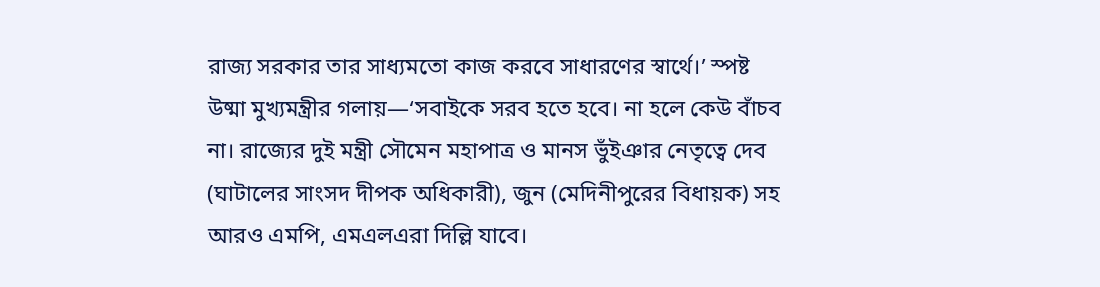রা‌জ্য সরকার তার সাধ্যমতো কাজ করবে সাধারণের স্বার্থে।’ স্পষ্ট উষ্মা মুখ্যমন্ত্রীর গলায়—‘সবাইকে সরব হতে হবে। না হলে কেউ বাঁচব না। রাজ্যের দুই মন্ত্রী সৌমেন মহাপাত্র ও মানস ভুঁইঞার নেতৃত্বে দেব (ঘাটালের সাংসদ দীপক অধিকারী), জুন (মেদিনীপুরের বিধায়ক) সহ আরও এমপি, এমএলএরা দিল্লি যাবে।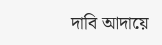দাবি আদায়ে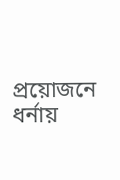প্রয়োজনে ধর্নায়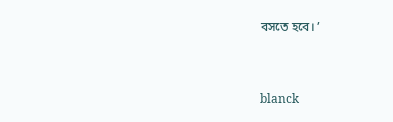বসতে হবে। ’


blanck